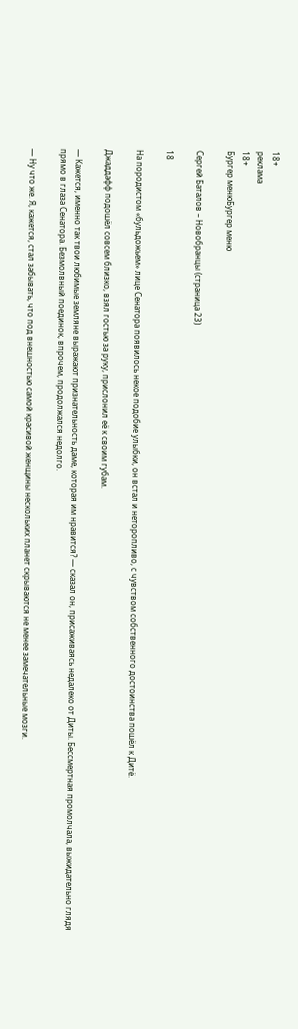18+
реклама
18+
Бургер менюБургер меню

Сергей Баталов – Новобранцы (страница 23)

18

На породистом «бульдожьем» лице Сенатора появилось некое подобие улыбки, он встал и неторопливо, с чувством собственного достоинства пошёл к Дитё.

Джаддафф подошёл совсем близко, взял гостью за руку, прислонил её к своим губам.

— Кажется, именно так твои любимые земляне выражают признательность даме, которая им нравится? — сказал он, присаживаясь недалеко от Диты. Бессмертная промолчала, выжидательно глядя прямо в глаза Сенатора. Безмолвный поединок, впрочем, продолжался недолго.

— Ну что же. Я, кажется, стал забывать, что под внешностью самой красивой женщины нескольких планет скрываются не менее замечательные мозги.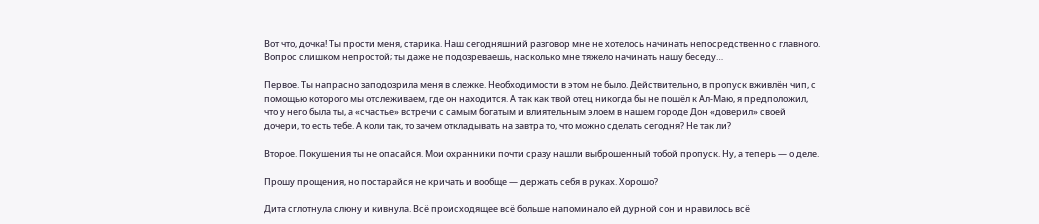Вот что, дочка! Ты прости меня, старика. Наш сегодняшний разговор мне не хотелось начинать непосредственно с главного. Вопрос слишком непростой; ты даже не подозреваешь, насколько мне тяжело начинать нашу беседу…

Первое. Ты напрасно заподозрила меня в слежке. Необходимости в этом не было. Действительно, в пропуск вживлён чип, с помощью которого мы отслеживаем, где он находится. А так как твой отец никогда бы не пошёл к Ал-Маю, я предположил, что у него была ты, а «счастье» встречи с самым богатым и влиятельным элоем в нашем городе Дон «доверил» своей дочери, то есть тебе. А коли так, то зачем откладывать на завтра то, что можно сделать сегодня? Не так ли?

Второе. Покушения ты не опасайся. Мои охранники почти сразу нашли выброшенный тобой пропуск. Ну, а теперь — о деле.

Прошу прощения, но постарайся не кричать и вообще — держать себя в руках. Хорошо?

Дита сглотнула слюну и кивнула. Всё происходящее всё больше напоминало ей дурной сон и нравилось всё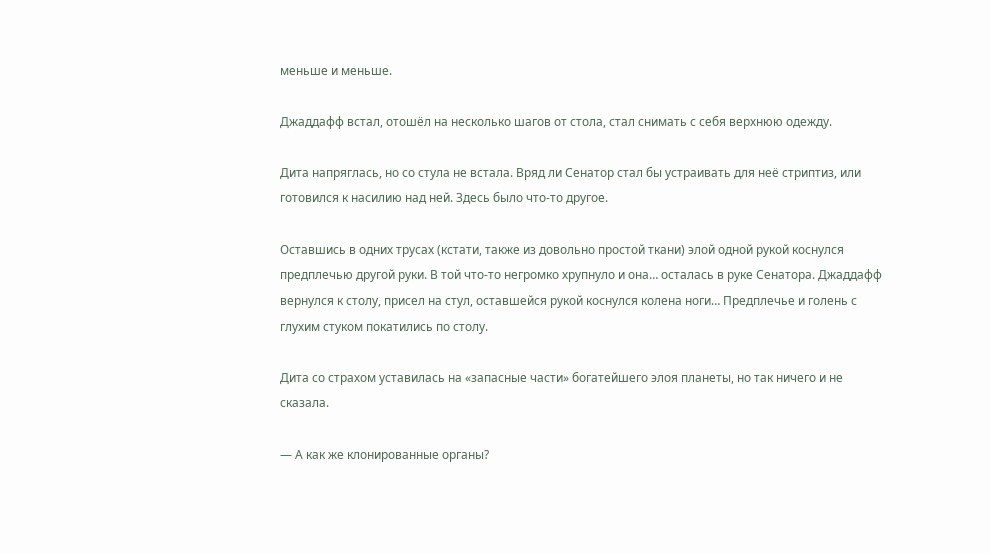меньше и меньше.

Джаддафф встал, отошёл на несколько шагов от стола, стал снимать с себя верхнюю одежду.

Дита напряглась, но со стула не встала. Вряд ли Сенатор стал бы устраивать для неё стриптиз, или готовился к насилию над ней. Здесь было что-то другое.

Оставшись в одних трусах (кстати, также из довольно простой ткани) элой одной рукой коснулся предплечью другой руки. В той что-то негромко хрупнуло и она… осталась в руке Сенатора. Джаддафф вернулся к столу, присел на стул, оставшейся рукой коснулся колена ноги… Предплечье и голень с глухим стуком покатились по столу.

Дита со страхом уставилась на «запасные части» богатейшего элоя планеты, но так ничего и не сказала.

— А как же клонированные органы?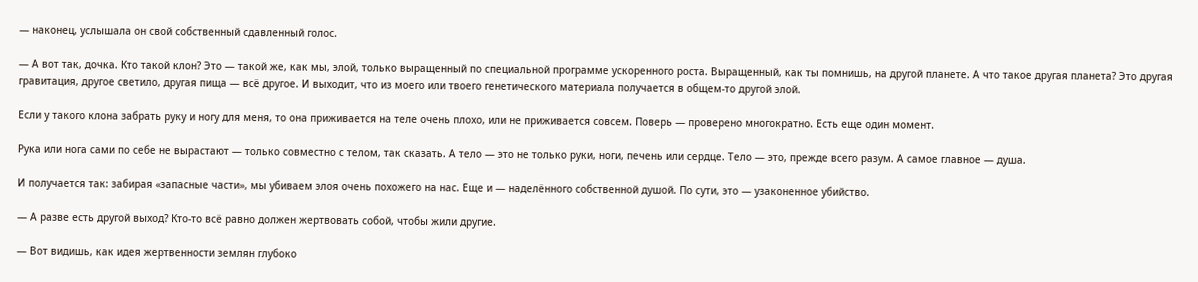— наконец, услышала он свой собственный сдавленный голос.

— А вот так, дочка. Кто такой клон? Это — такой же, как мы, элой, только выращенный по специальной программе ускоренного роста. Выращенный, как ты помнишь, на другой планете. А что такое другая планета? Это другая гравитация, другое светило, другая пища — всё другое. И выходит, что из моего или твоего генетического материала получается в общем-то другой элой.

Если у такого клона забрать руку и ногу для меня, то она приживается на теле очень плохо, или не приживается совсем. Поверь — проверено многократно. Есть еще один момент.

Рука или нога сами по себе не вырастают — только совместно с телом, так сказать. А тело — это не только руки, ноги, печень или сердце. Тело — это, прежде всего разум. А самое главное — душа.

И получается так: забирая «запасные части», мы убиваем элоя очень похожего на нас. Еще и — наделённого собственной душой. По сути, это — узаконенное убийство.

— А разве есть другой выход? Кто-то всё равно должен жертвовать собой, чтобы жили другие.

— Вот видишь, как идея жертвенности землян глубоко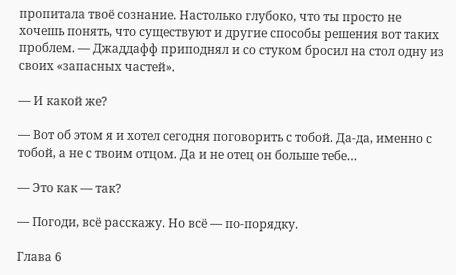пропитала твоё сознание. Настолько глубоко, что ты просто не хочешь понять, что существуют и другие способы решения вот таких проблем. — Джаддафф приподнял и со стуком бросил на стол одну из своих «запасных частей».

— И какой же?

— Вот об этом я и хотел сегодня поговорить с тобой. Да-да, именно с тобой, а не с твоим отцом. Да и не отец он больше тебе…

— Это как — так?

— Погоди, всё расскажу. Но всё — по-порядку.

Глава 6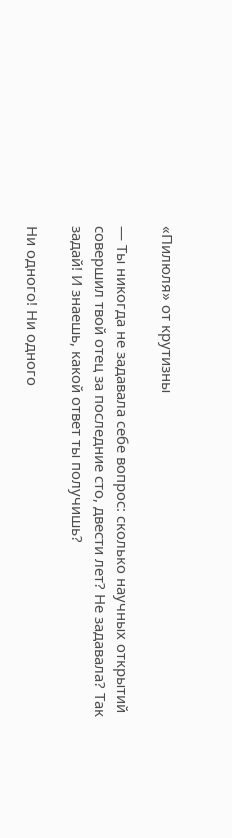«Пилюля» от крутизны

— Ты никогда не задавала себе вопрос: сколько научных открытий совершил твой отец за последние сто, двести лет? Не задавала? Так задай! И знаешь, какой ответ ты получишь?

Ни одного! Ни одного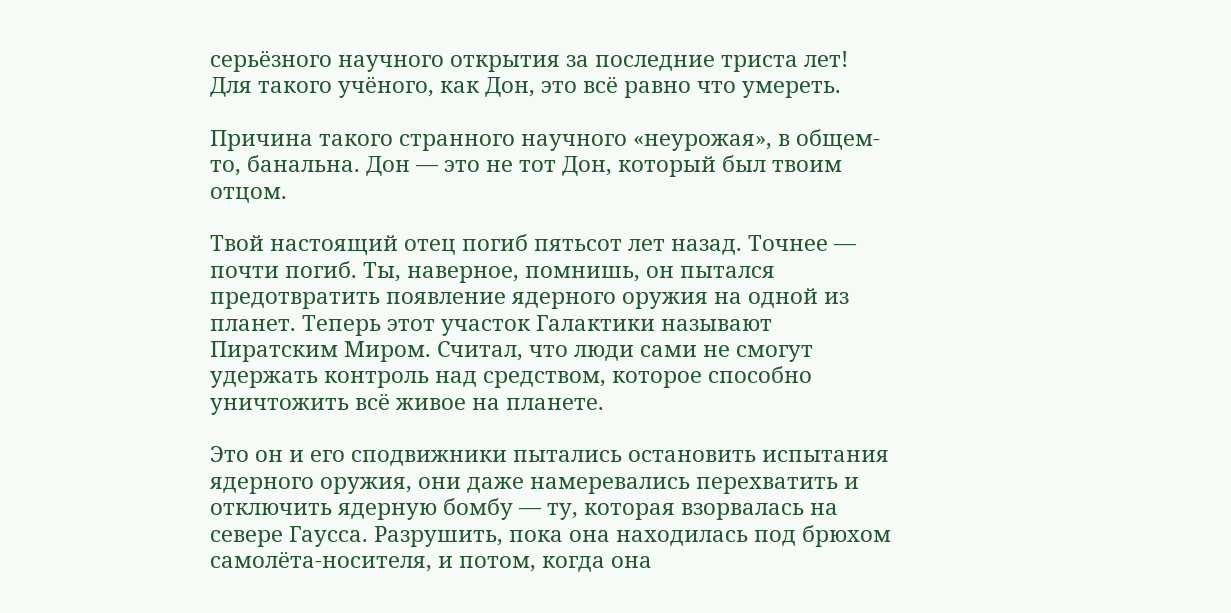серьёзного научного открытия за последние триста лет! Для такого учёного, как Дон, это всё равно что умереть.

Причина такого странного научного «неурожая», в общем-то, банальна. Дон — это не тот Дон, который был твоим отцом.

Твой настоящий отец погиб пятьсот лет назад. Точнее — почти погиб. Ты, наверное, помнишь, он пытался предотвратить появление ядерного оружия на одной из планет. Теперь этот участок Галактики называют Пиратским Миром. Считал, что люди сами не смогут удержать контроль над средством, которое способно уничтожить всё живое на планете.

Это он и его сподвижники пытались остановить испытания ядерного оружия, они даже намеревались перехватить и отключить ядерную бомбу — ту, которая взорвалась на севере Гаусса. Разрушить, пока она находилась под брюхом самолёта-носителя, и потом, когда она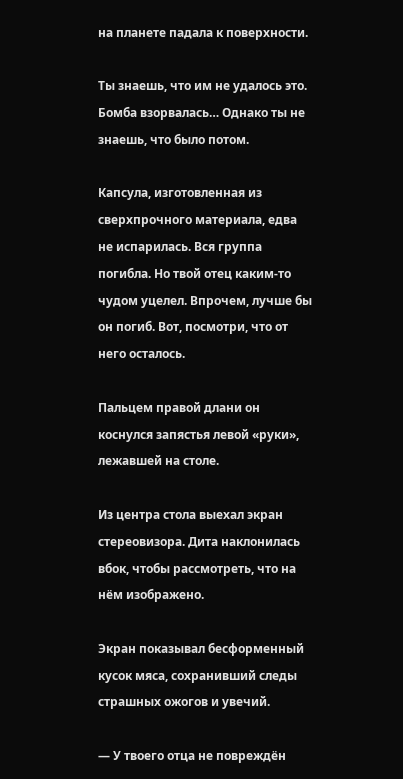на планете падала к поверхности.

Ты знаешь, что им не удалось это. Бомба взорвалась… Однако ты не знаешь, что было потом.

Капсула, изготовленная из сверхпрочного материала, едва не испарилась. Вся группа погибла. Но твой отец каким-то чудом уцелел. Впрочем, лучше бы он погиб. Вот, посмотри, что от него осталось.

Пальцем правой длани он коснулся запястья левой «руки», лежавшей на столе.

Из центра стола выехал экран стереовизора. Дита наклонилась вбок, чтобы рассмотреть, что на нём изображено.

Экран показывал бесформенный кусок мяса, сохранивший следы страшных ожогов и увечий.

— У твоего отца не повреждён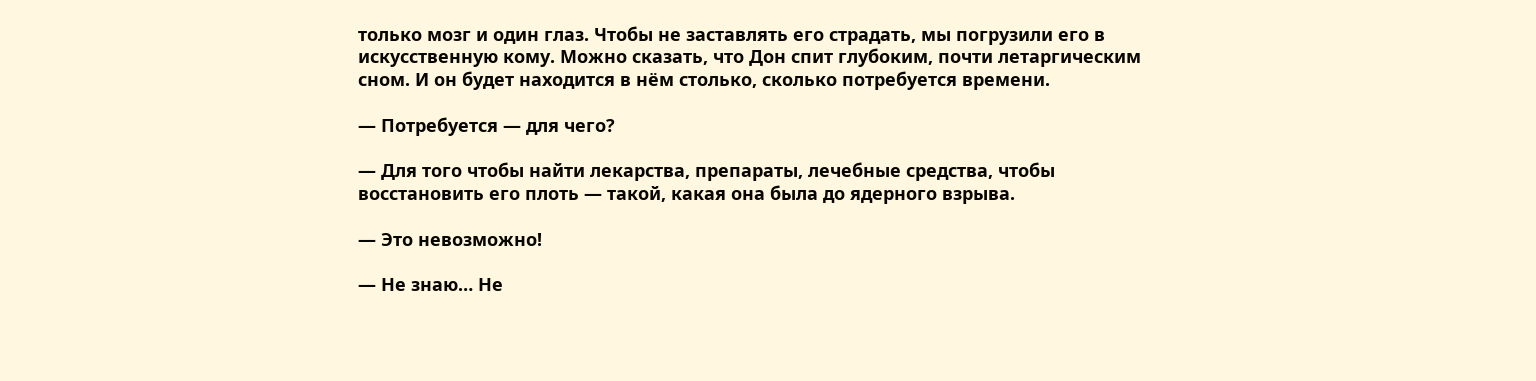только мозг и один глаз. Чтобы не заставлять его страдать, мы погрузили его в искусственную кому. Можно сказать, что Дон спит глубоким, почти летаргическим сном. И он будет находится в нём столько, сколько потребуется времени.

— Потребуется — для чего?

— Для того чтобы найти лекарства, препараты, лечебные средства, чтобы восстановить его плоть — такой, какая она была до ядерного взрыва.

— Это невозможно!

— Не знаю… Не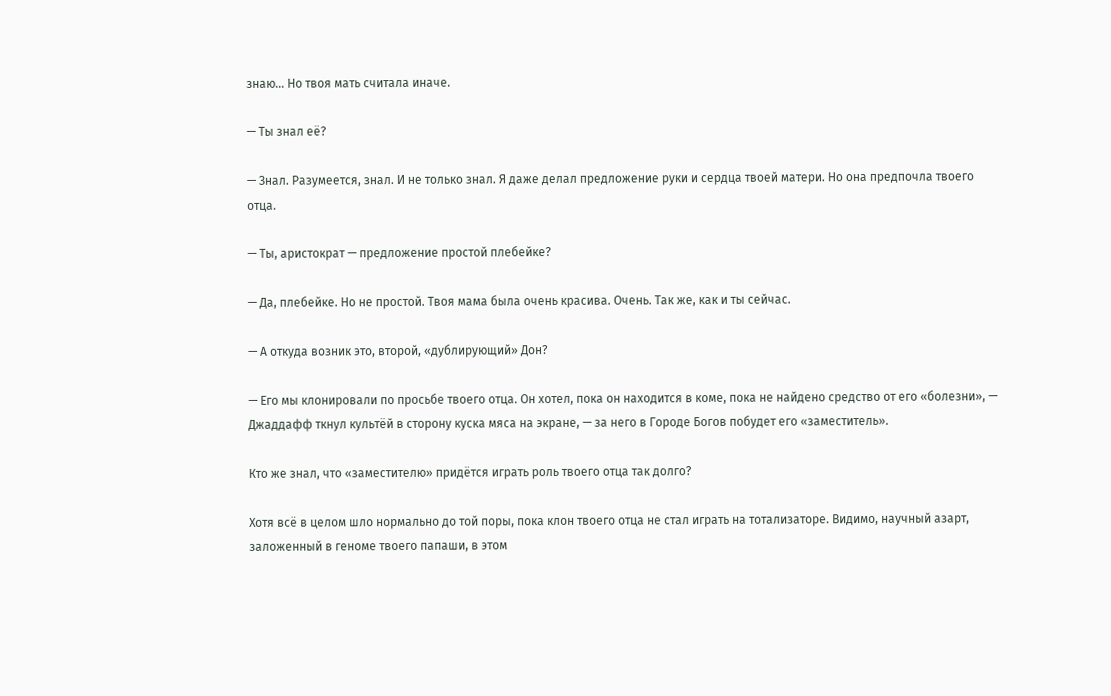знаю… Но твоя мать считала иначе.

— Ты знал её?

— Знал. Разумеется, знал. И не только знал. Я даже делал предложение руки и сердца твоей матери. Но она предпочла твоего отца.

— Ты, аристократ — предложение простой плебейке?

— Да, плебейке. Но не простой. Твоя мама была очень красива. Очень. Так же, как и ты сейчас.

— А откуда возник это, второй, «дублирующий» Дон?

— Его мы клонировали по просьбе твоего отца. Он хотел, пока он находится в коме, пока не найдено средство от его «болезни», — Джаддафф ткнул культёй в сторону куска мяса на экране, — за него в Городе Богов побудет его «заместитель».

Кто же знал, что «заместителю» придётся играть роль твоего отца так долго?

Хотя всё в целом шло нормально до той поры, пока клон твоего отца не стал играть на тотализаторе. Видимо, научный азарт, заложенный в геноме твоего папаши, в этом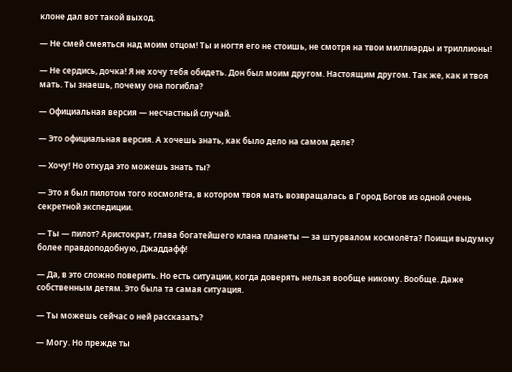клоне дал вот такой выход.

— Не смей смеяться над моим отцом! Ты и ногтя его не стоишь, не смотря на твои миллиарды и триллионы!

— Не сердись, дочка! Я не хочу тебя обидеть. Дон был моим другом. Настоящим другом. Так же, как и твоя мать. Ты знаешь, почему она погибла?

— Официальная версия — несчастный случай.

— Это официальная версия. А хочешь знать, как было дело на самом деле?

— Хочу! Но откуда это можешь знать ты?

— Это я был пилотом того космолёта, в котором твоя мать возвращалась в Город Богов из одной очень секретной экспедиции.

— Ты — пилот? Аристократ, глава богатейшего клана планеты — за штурвалом космолёта? Поищи выдумку более правдоподобную, Джаддафф!

— Да, в это сложно поверить. Но есть ситуации, когда доверять нельзя вообще никому. Вообще. Даже собственным детям. Это была та самая ситуация.

— Ты можешь сейчас о ней рассказать?

— Могу. Но прежде ты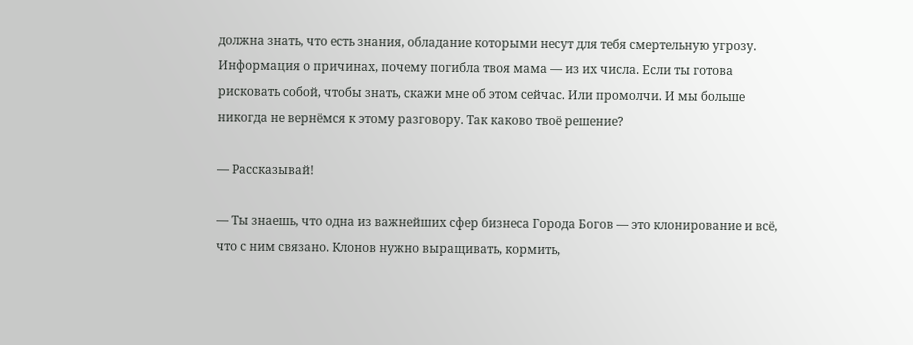должна знать, что есть знания, обладание которыми несут для тебя смертельную угрозу. Информация о причинах, почему погибла твоя мама — из их числа. Если ты готова рисковать собой, чтобы знать, скажи мне об этом сейчас. Или промолчи. И мы больше никогда не вернёмся к этому разговору. Так каково твоё решение?

— Рассказывай!

— Ты знаешь, что одна из важнейших сфер бизнеса Города Богов — это клонирование и всё, что с ним связано. Клонов нужно выращивать, кормить,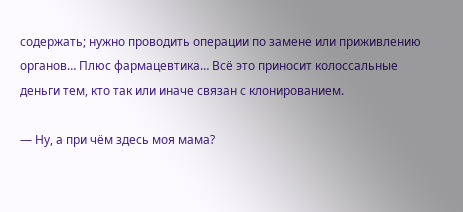содержать; нужно проводить операции по замене или приживлению органов… Плюс фармацевтика… Всё это приносит колоссальные деньги тем, кто так или иначе связан с клонированием.

— Ну, а при чём здесь моя мама?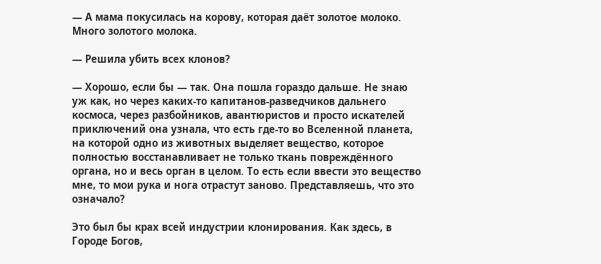— А мама покусилась на корову, которая даёт золотое молоко. Много золотого молока.

— Решила убить всех клонов?

— Хорошо, если бы — так. Она пошла гораздо дальше. Не знаю уж как, но через каких-то капитанов-разведчиков дальнего космоса, через разбойников, авантюристов и просто искателей приключений она узнала, что есть где-то во Вселенной планета, на которой одно из животных выделяет вещество, которое полностью восстанавливает не только ткань повреждённого органа, но и весь орган в целом. То есть если ввести это вещество мне, то мои рука и нога отрастут заново. Представляешь, что это означало?

Это был бы крах всей индустрии клонирования. Как здесь, в Городе Богов,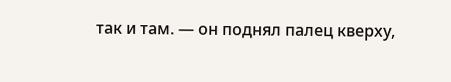так и там. — он поднял палец кверху,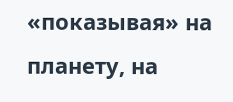«показывая» на планету, на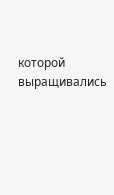которой выращивались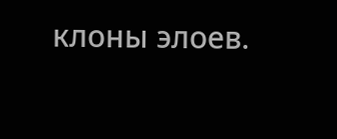клоны элоев.